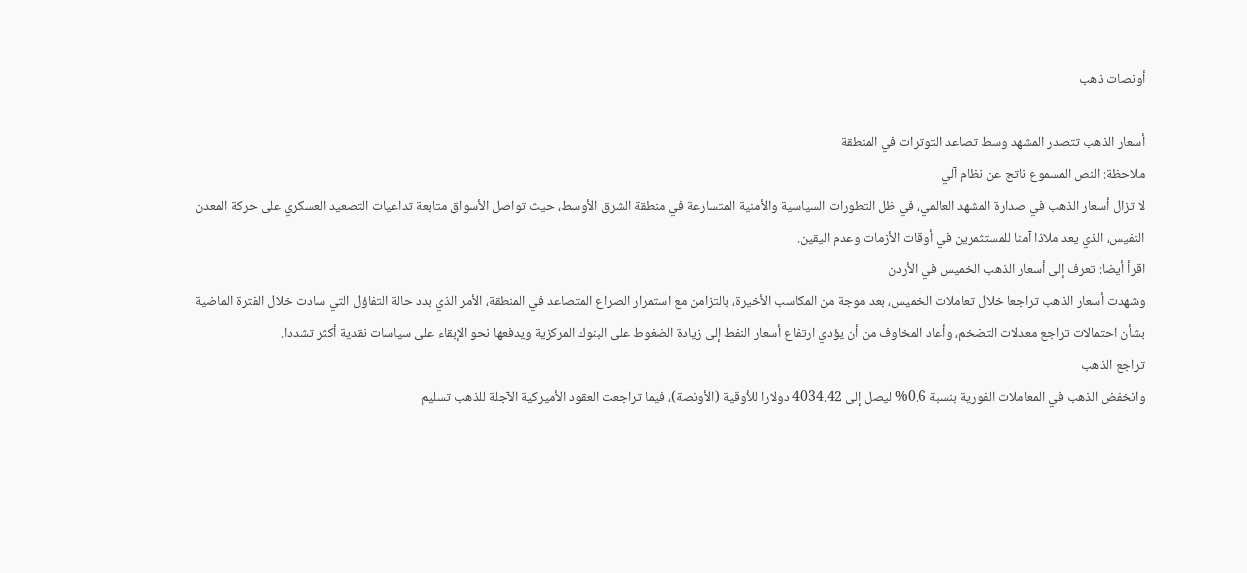أونصات ذهب

أسعار الذهب تتصدر المشهد وسط تصاعد التوترات في المنطقة
ملاحظة: النص المسموع ناتج عن نظام آلي
لا تزال أسعار الذهب في صدارة المشهد العالمي، في ظل التطورات السياسية والأمنية المتسارعة في منطقة الشرق الأوسط، حيث تواصل الأسواق متابعة تداعيات التصعيد العسكري على حركة المعدن النفيس، الذي يعد ملاذا آمنا للمستثمرين في أوقات الأزمات وعدم اليقين.
اقرأ أيضا: تعرف إلى أسعار الذهب الخميس في الأردن
وشهدت أسعار الذهب تراجعا خلال تعاملات الخميس، بعد موجة من المكاسب الأخيرة، بالتزامن مع استمرار الصراع المتصاعد في المنطقة، الأمر الذي بدد حالة التفاؤل التي سادت خلال الفترة الماضية بشأن احتمالات تراجع معدلات التضخم، وأعاد المخاوف من أن يؤدي ارتفاع أسعار النفط إلى زيادة الضغوط على البنوك المركزية ويدفعها نحو الإبقاء على سياسات نقدية أكثر تشددا.
تراجع الذهب
وانخفض الذهب في المعاملات الفورية بنسبة 0.6% ليصل إلى 4034.42 دولارا للأوقية (الأونصة)، فيما تراجعت العقود الأميركية الآجلة للذهب تسليم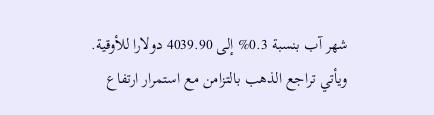شهر آب بنسبة 0.3% إلى 4039.90 دولارا للأوقية.
ويأتي تراجع الذهب بالتزامن مع استمرار ارتفاع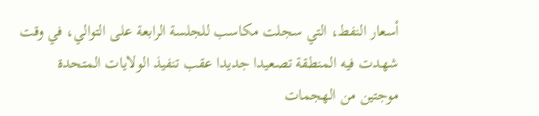أسعار النفط، التي سجلت مكاسب للجلسة الرابعة على التوالي، في وقت شهدت فيه المنطقة تصعيدا جديدا عقب تنفيذ الولايات المتحدة موجتين من الهجمات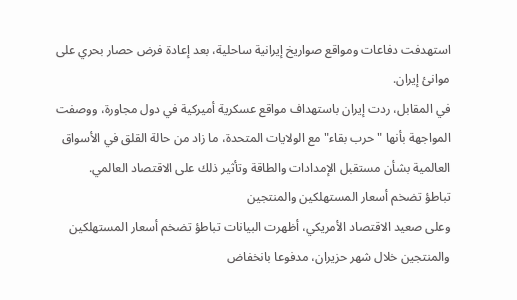استهدفت دفاعات ومواقع صواريخ إيرانية ساحلية، بعد إعادة فرض حصار بحري على موانئ إيران.
في المقابل، ردت إيران باستهداف مواقع عسكرية أميركية في دول مجاورة، ووصفت المواجهة بأنها "حرب بقاء" مع الولايات المتحدة، ما زاد من حالة القلق في الأسواق العالمية بشأن مستقبل الإمدادات والطاقة وتأثير ذلك على الاقتصاد العالمي.
تباطؤ تضخم أسعار المستهلكين والمنتجين
وعلى صعيد الاقتصاد الأمريكي، أظهرت البيانات تباطؤ تضخم أسعار المستهلكين والمنتجين خلال شهر حزيران، مدفوعا بانخفاض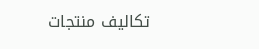تكاليف منتجات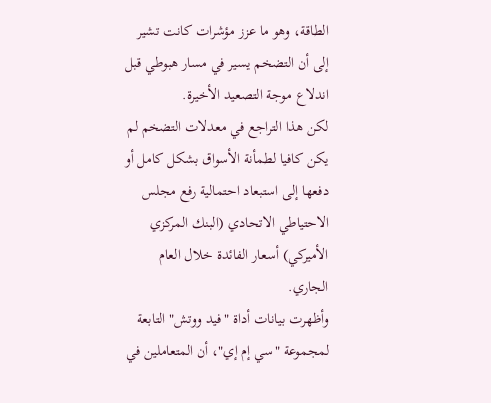الطاقة، وهو ما عزز مؤشرات كانت تشير إلى أن التضخم يسير في مسار هبوطي قبل اندلاع موجة التصعيد الأخيرة.
لكن هذا التراجع في معدلات التضخم لم يكن كافيا لطمأنة الأسواق بشكل كامل أو دفعها إلى استبعاد احتمالية رفع مجلس الاحتياطي الاتحادي (البنك المركزي الأميركي) أسعار الفائدة خلال العام الجاري.
وأظهرت بيانات أداة "فيد ووتش" التابعة لمجموعة "سي إم إي"، أن المتعاملين في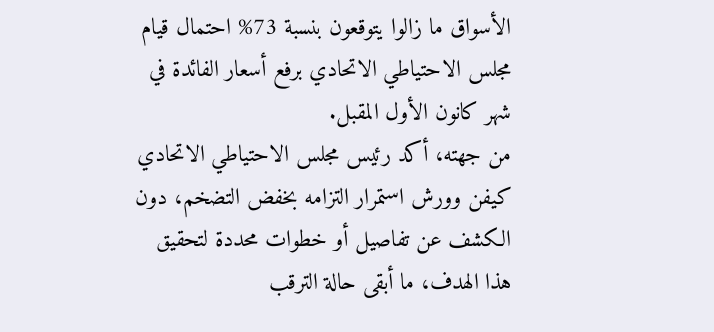الأسواق ما زالوا يتوقعون بنسبة 73% احتمال قيام مجلس الاحتياطي الاتحادي برفع أسعار الفائدة في شهر كانون الأول المقبل.
من جهته، أكد رئيس مجلس الاحتياطي الاتحادي كيفن وورش استمرار التزامه بخفض التضخم، دون الكشف عن تفاصيل أو خطوات محددة لتحقيق هذا الهدف، ما أبقى حالة الترقب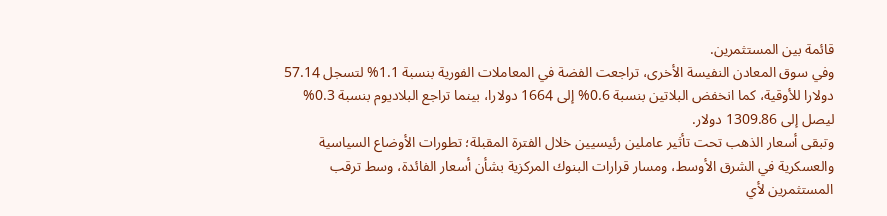قائمة بين المستثمرين.
وفي سوق المعادن النفيسة الأخرى، تراجعت الفضة في المعاملات الفورية بنسبة 1.1% لتسجل 57.14 دولارا للأوقية، كما انخفض البلاتين بنسبة 0.6% إلى 1664 دولارا، بينما تراجع البلاديوم بنسبة 0.3% ليصل إلى 1309.86 دولار.
وتبقى أسعار الذهب تحت تأثير عاملين رئيسيين خلال الفترة المقبلة؛ تطورات الأوضاع السياسية والعسكرية في الشرق الأوسط، ومسار قرارات البنوك المركزية بشأن أسعار الفائدة، وسط ترقب المستثمرين لأي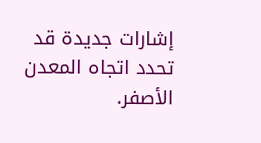إشارات جديدة قد تحدد اتجاه المعدن الأصفر.